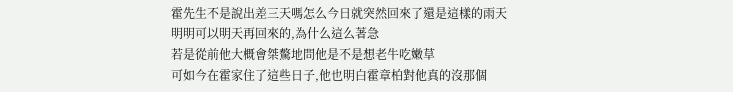霍先生不是說出差三天嗎怎么今日就突然回來了還是這樣的雨天
明明可以明天再回來的,為什么這么著急
若是從前他大概會桀驁地問他是不是想老牛吃嫩草
可如今在霍家住了這些日子,他也明白霍章柏對他真的沒那個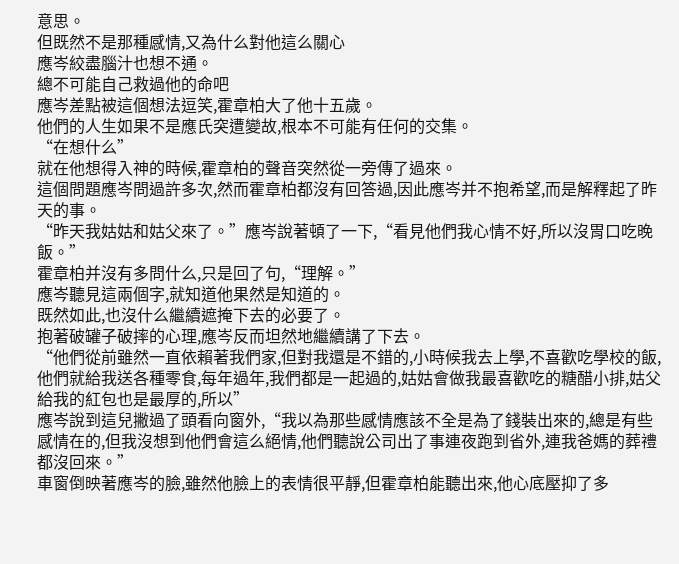意思。
但既然不是那種感情,又為什么對他這么關心
應岑絞盡腦汁也想不通。
總不可能自己救過他的命吧
應岑差點被這個想法逗笑,霍章柏大了他十五歲。
他們的人生如果不是應氏突遭變故,根本不可能有任何的交集。
“在想什么”
就在他想得入神的時候,霍章柏的聲音突然從一旁傳了過來。
這個問題應岑問過許多次,然而霍章柏都沒有回答過,因此應岑并不抱希望,而是解釋起了昨天的事。
“昨天我姑姑和姑父來了。”應岑說著頓了一下,“看見他們我心情不好,所以沒胃口吃晚飯。”
霍章柏并沒有多問什么,只是回了句,“理解。”
應岑聽見這兩個字,就知道他果然是知道的。
既然如此,也沒什么繼續遮掩下去的必要了。
抱著破罐子破摔的心理,應岑反而坦然地繼續講了下去。
“他們從前雖然一直依賴著我們家,但對我還是不錯的,小時候我去上學,不喜歡吃學校的飯,他們就給我送各種零食,每年過年,我們都是一起過的,姑姑會做我最喜歡吃的糖醋小排,姑父給我的紅包也是最厚的,所以”
應岑說到這兒撇過了頭看向窗外,“我以為那些感情應該不全是為了錢裝出來的,總是有些感情在的,但我沒想到他們會這么絕情,他們聽說公司出了事連夜跑到省外,連我爸媽的葬禮都沒回來。”
車窗倒映著應岑的臉,雖然他臉上的表情很平靜,但霍章柏能聽出來,他心底壓抑了多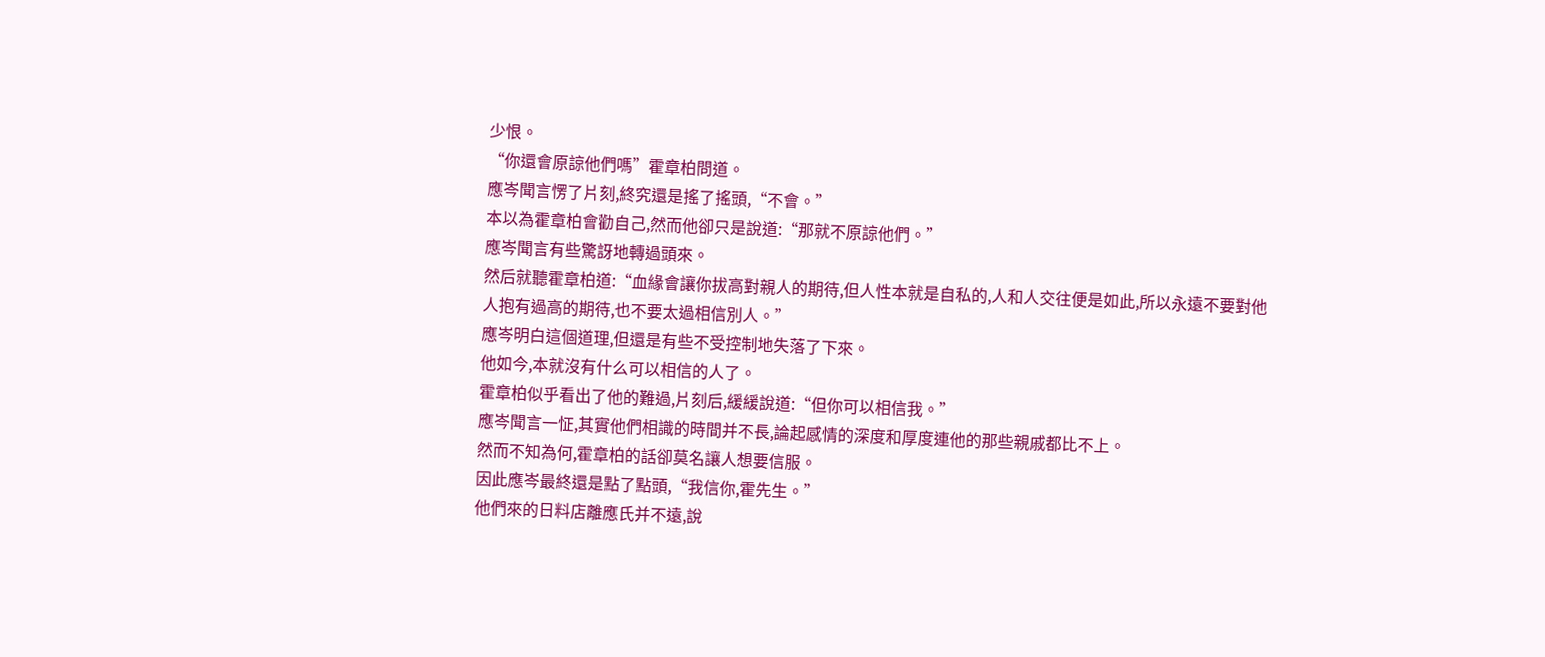少恨。
“你還會原諒他們嗎”霍章柏問道。
應岑聞言愣了片刻,終究還是搖了搖頭,“不會。”
本以為霍章柏會勸自己,然而他卻只是說道:“那就不原諒他們。”
應岑聞言有些驚訝地轉過頭來。
然后就聽霍章柏道:“血緣會讓你拔高對親人的期待,但人性本就是自私的,人和人交往便是如此,所以永遠不要對他人抱有過高的期待,也不要太過相信別人。”
應岑明白這個道理,但還是有些不受控制地失落了下來。
他如今,本就沒有什么可以相信的人了。
霍章柏似乎看出了他的難過,片刻后,緩緩說道:“但你可以相信我。”
應岑聞言一怔,其實他們相識的時間并不長,論起感情的深度和厚度連他的那些親戚都比不上。
然而不知為何,霍章柏的話卻莫名讓人想要信服。
因此應岑最終還是點了點頭,“我信你,霍先生。”
他們來的日料店離應氏并不遠,說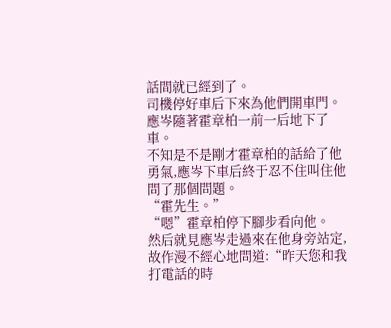話間就已經到了。
司機停好車后下來為他們開車門。
應岑隨著霍章柏一前一后地下了車。
不知是不是剛才霍章柏的話給了他勇氣,應岑下車后終于忍不住叫住他問了那個問題。
“霍先生。”
“嗯”霍章柏停下腳步看向他。
然后就見應岑走過來在他身旁站定,故作漫不經心地問道:“昨天您和我打電話的時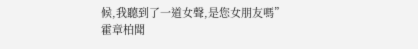候,我聽到了一道女聲,是您女朋友嗎”
霍章柏聞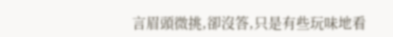言眉頭微挑,卻沒答,只是有些玩味地看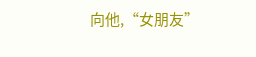向他,“女朋友”